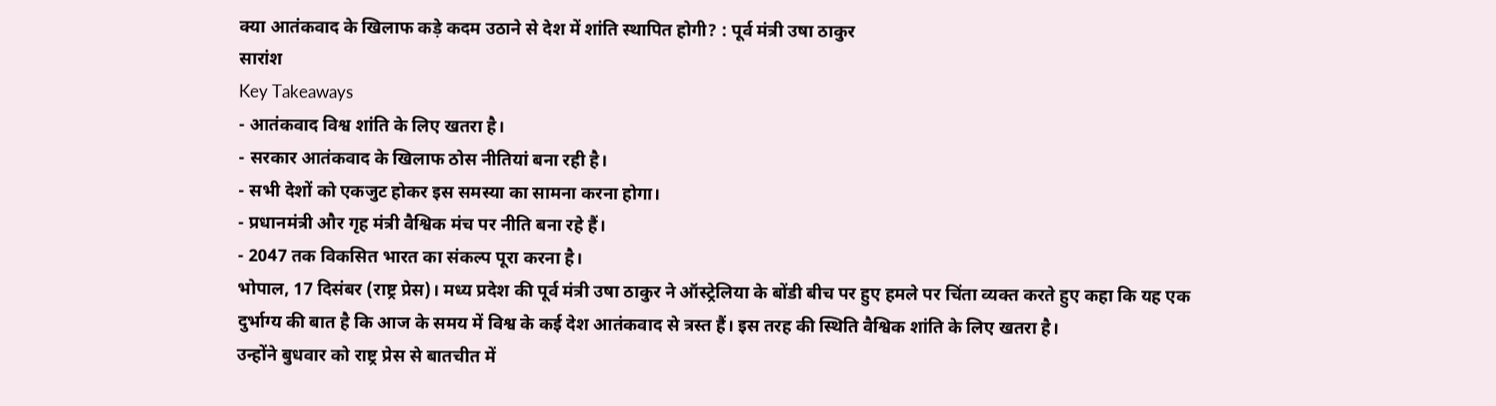क्या आतंकवाद के खिलाफ कड़े कदम उठाने से देश में शांति स्थापित होगी? : पूर्व मंत्री उषा ठाकुर
सारांश
Key Takeaways
- आतंकवाद विश्व शांति के लिए खतरा है।
- सरकार आतंकवाद के खिलाफ ठोस नीतियां बना रही है।
- सभी देशों को एकजुट होकर इस समस्या का सामना करना होगा।
- प्रधानमंत्री और गृह मंत्री वैश्विक मंच पर नीति बना रहे हैं।
- 2047 तक विकसित भारत का संकल्प पूरा करना है।
भोपाल, 17 दिसंबर (राष्ट्र प्रेस)। मध्य प्रदेश की पूर्व मंत्री उषा ठाकुर ने ऑस्ट्रेलिया के बोंडी बीच पर हुए हमले पर चिंता व्यक्त करते हुए कहा कि यह एक दुर्भाग्य की बात है कि आज के समय में विश्व के कई देश आतंकवाद से त्रस्त हैं। इस तरह की स्थिति वैश्विक शांति के लिए खतरा है।
उन्होंने बुधवार को राष्ट्र प्रेस से बातचीत में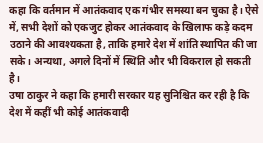कहा कि वर्तमान में आतंकवाद एक गंभीर समस्या बन चुका है। ऐसे में, सभी देशों को एकजुट होकर आतंकवाद के खिलाफ कड़े कदम उठाने की आवश्यकता है, ताकि हमारे देश में शांति स्थापित की जा सके। अन्यथा, अगले दिनों में स्थिति और भी विकराल हो सकती है।
उषा ठाकुर ने कहा कि हमारी सरकार यह सुनिश्चित कर रही है कि देश में कहीं भी कोई आतंकवादी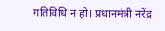गतिविधि न हो। प्रधानमंत्री नरेंद्र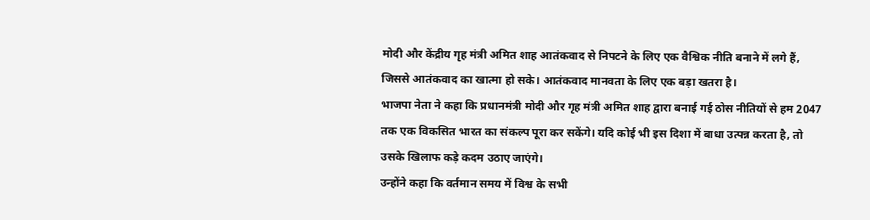मोदी और केंद्रीय गृह मंत्री अमित शाह आतंकवाद से निपटने के लिए एक वैश्विक नीति बनाने में लगे हैं, जिससे आतंकवाद का खात्मा हो सके। आतंकवाद मानवता के लिए एक बड़ा खतरा है।
भाजपा नेता ने कहा कि प्रधानमंत्री मोदी और गृह मंत्री अमित शाह द्वारा बनाई गई ठोस नीतियों से हम 2047 तक एक विकसित भारत का संकल्प पूरा कर सकेंगे। यदि कोई भी इस दिशा में बाधा उत्पन्न करता है, तो उसके खिलाफ कड़े कदम उठाए जाएंगे।
उन्होंने कहा कि वर्तमान समय में विश्व के सभी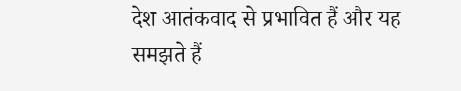देश आतंकवाद से प्रभावित हैं और यह समझते हैं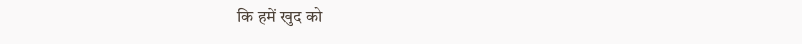कि हमें खुद को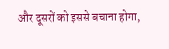और दूसरों को इससे बचाना होगा,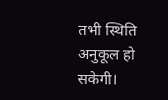तभी स्थिति अनुकूल हो सकेगी।